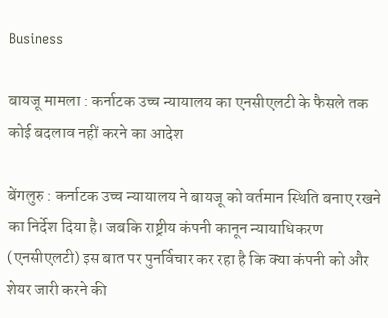Business

बायजू मामला : कर्नाटक उच्च न्यायालय का एनसीएलटी के फैसले तक कोई बदलाव नहीं करने का आदेश

बेंगलुरु : कर्नाटक उच्च न्यायालय ने बायजू को वर्तमान स्थिति बनाए रखने का निर्देश दिया है। जबकि राष्ट्रीय कंपनी कानून न्यायाधिकरण (एनसीएलटी) इस बात पर पुनर्विचार कर रहा है कि क्या कंपनी को और शेयर जारी करने की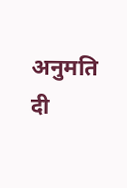अनुमति दी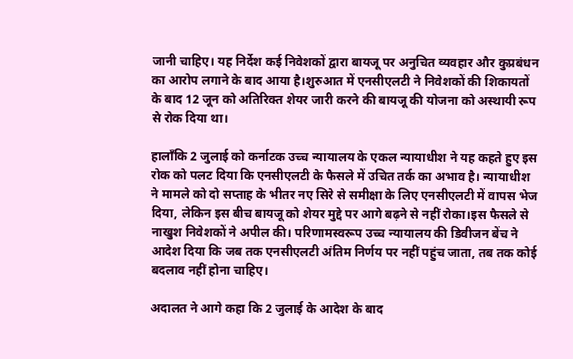जानी चाहिए। यह निर्देश कई निवेशकों द्वारा बायजू पर अनुचित व्यवहार और कुप्रबंधन का आरोप लगाने के बाद आया है।शुरुआत में एनसीएलटी ने निवेशकों की शिकायतों के बाद 12 जून को अतिरिक्त शेयर जारी करने की बायजू की योजना को अस्थायी रूप से रोक दिया था।

हालाँकि 2 जुलाई को कर्नाटक उच्च न्यायालय के एकल न्यायाधीश ने यह कहते हुए इस रोक को पलट दिया कि एनसीएलटी के फैसले में उचित तर्क का अभाव है। न्यायाधीश ने मामले को दो सप्ताह के भीतर नए सिरे से समीक्षा के लिए एनसीएलटी में वापस भेज दिया, लेकिन इस बीच बायजू को शेयर मुद्दे पर आगे बढ़ने से नहीं रोका।इस फैसले से नाखुश निवेशकों ने अपील की। परिणामस्वरूप उच्च न्यायालय की डिवीजन बेंच ने आदेश दिया कि जब तक एनसीएलटी अंतिम निर्णय पर नहीं पहुंच जाता, तब तक कोई बदलाव नहीं होना चाहिए।

अदालत ने आगे कहा कि 2 जुलाई के आदेश के बाद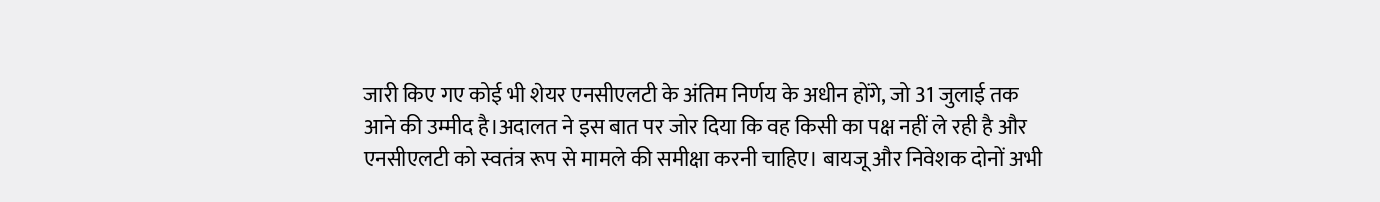जारी किए गए कोई भी शेयर एनसीएलटी के अंतिम निर्णय के अधीन होंगे, जो 31 जुलाई तक आने की उम्मीद है।अदालत ने इस बात पर जोर दिया कि वह किसी का पक्ष नहीं ले रही है और एनसीएलटी को स्वतंत्र रूप से मामले की समीक्षा करनी चाहिए। बायजू और निवेशक दोनों अभी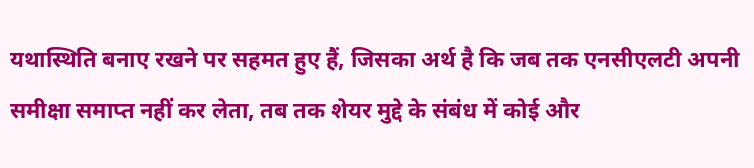यथास्थिति बनाए रखने पर सहमत हुए हैं, जिसका अर्थ है कि जब तक एनसीएलटी अपनी समीक्षा समाप्त नहीं कर लेता, तब तक शेयर मुद्दे के संबंध में कोई और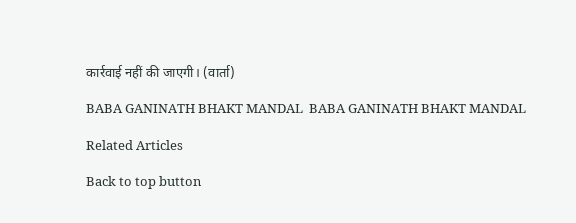कार्रवाई नहीं की जाएगी। (वार्ता)

BABA GANINATH BHAKT MANDAL  BABA GANINATH BHAKT MANDAL

Related Articles

Back to top button